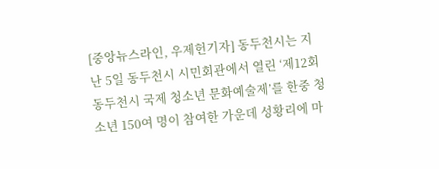[중앙뉴스라인, 우제헌기자] 동두천시는 지난 5일 동두천시 시민회관에서 열린 ‘제12회 동두천시 국제 청소년 문화예술제’를 한중 청소년 150여 명이 참여한 가운데 성황리에 마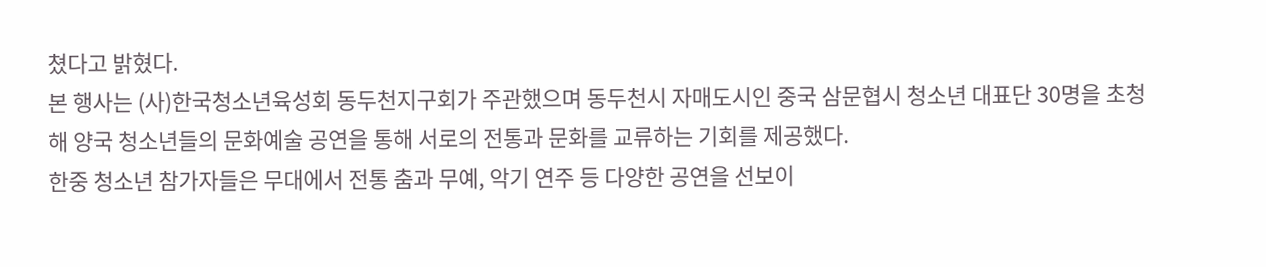쳤다고 밝혔다.
본 행사는 (사)한국청소년육성회 동두천지구회가 주관했으며 동두천시 자매도시인 중국 삼문협시 청소년 대표단 30명을 초청해 양국 청소년들의 문화예술 공연을 통해 서로의 전통과 문화를 교류하는 기회를 제공했다.
한중 청소년 참가자들은 무대에서 전통 춤과 무예, 악기 연주 등 다양한 공연을 선보이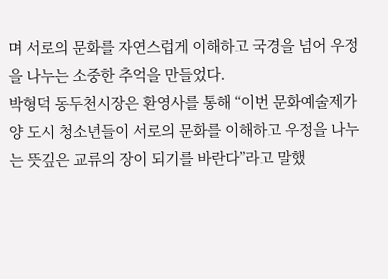며 서로의 문화를 자연스럽게 이해하고 국경을 넘어 우정을 나누는 소중한 추억을 만들었다.
박형덕 동두천시장은 환영사를 통해 “이번 문화예술제가 양 도시 청소년들이 서로의 문화를 이해하고 우정을 나누는 뜻깊은 교류의 장이 되기를 바란다”라고 말했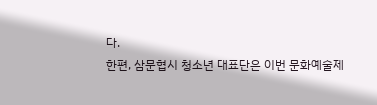다.
한편, 삼문협시 청소년 대표단은 이번 문화예술제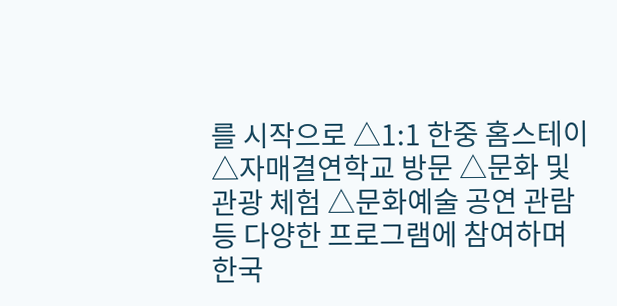를 시작으로 △1:1 한중 홈스테이 △자매결연학교 방문 △문화 및 관광 체험 △문화예술 공연 관람 등 다양한 프로그램에 참여하며 한국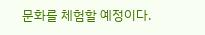문화를 체험할 예정이다.